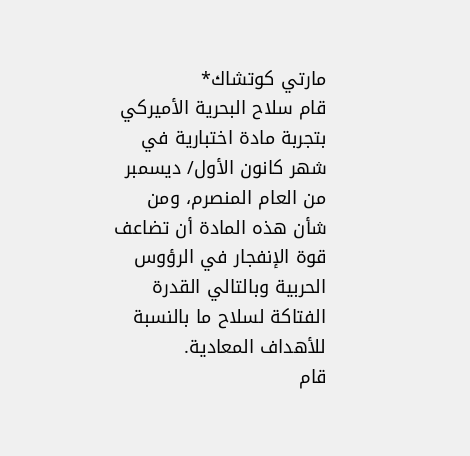مارتي كوتشاك*
قام سلاح البحرية الأميركي بتجربة مادة اختبارية في شهر كانون الأول/ ديسمبر من العام المنصرم، ومن شأن هذه المادة أن تضاعف قوة الإنفجار في الرؤوس الحربية وبالتالي القدرة الفتاكة لسلاح ما بالنسبة للأهداف المعادية.
قام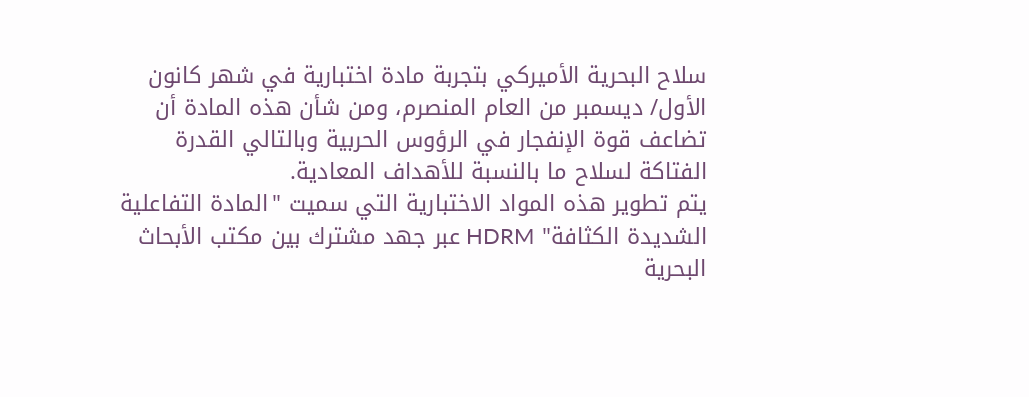سلاح البحرية الأميركي بتجربة مادة اختبارية في شهر كانون الأول/ ديسمبر من العام المنصرم، ومن شأن هذه المادة أن تضاعف قوة الإنفجار في الرؤوس الحربية وبالتالي القدرة الفتاكة لسلاح ما بالنسبة للأهداف المعادية.
يتم تطوير هذه المواد الاختبارية التي سميت "المادة التفاعلية الشديدة الكثافة" HDRM عبر جهد مشترك بين مكتب الأبحاث البحرية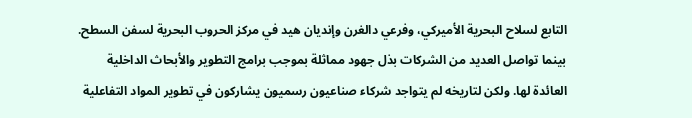التابع لسلاح البحرية الأميركي، وفرعي دالغرن وإنديان هيد في مركز الحروب البحرية لسفن السطح. بينما تواصل العديد من الشركات بذل جهود مماثلة بموجب برامج التطوير والأبحاث الداخلية العائدة لها. ولكن لتاريخه لم يتواجد شركاء صناعيون رسميون يشاركون في تطوير المواد التفاعلية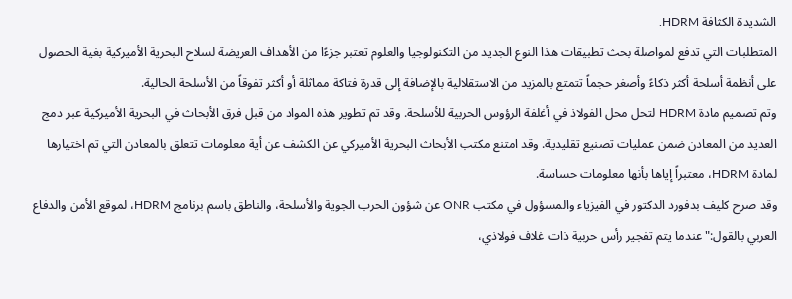الشديدة الكثافة HDRM.
المتطلبات التي تدفع لمواصلة بحث تطبيقات هذا النوع الجديد من التكنولوجيا والعلوم تعتبر جزءًا من الأهداف العريضة لسلاح البحرية الأميركية بغية الحصول على أنظمة أسلحة أكثر ذكاءً وأصغر حجماً تتمتع بالمزيد من الاستقلالية بالإضافة إلى قدرة فتاكة مماثلة أو أكثر تفوقاً من الأسلحة الحالية.
وتم تصميم مادة HDRM لتحل محل الفولاذ في أغلفة الرؤوس الحربية للأسلحة. وقد تم تطوير هذه المواد من قبل فرق الأبحاث في البحرية الأميركية عبر دمج العديد من المعادن ضمن عمليات تصنيع تقليدية. وقد امتنع مكتب الأبحاث البحرية الأميركي عن الكشف عن أية معلومات تتعلق بالمعادن التي تم اختيارها لمادة HDRM، معتبراً إياها بأنها معلومات حساسة.
وقد صرح كليف بدفورد الدكتور في الفيزياء والمسؤول في مكتب ONR عن شؤون الحرب الجوية والأسلحة، والناطق باسم برنامج HDRM، لموقع الأمن والدفاع العربي بالقول:" عندما يتم تفجير رأس حربية ذات غلاف فولاذي،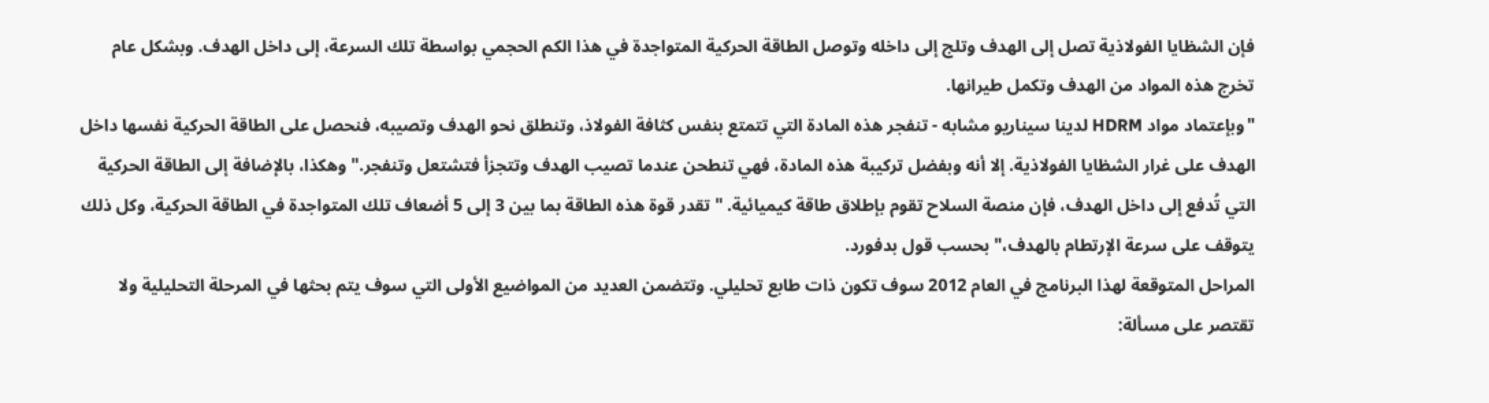فإن الشظايا الفولاذية تصل إلى الهدف وتلج إلى داخله وتوصل الطاقة الحركية المتواجدة في هذا الكم الحجمي بواسطة تلك السرعة، إلى داخل الهدف. وبشكل عام تخرج هذه المواد من الهدف وتكمل طيرانها.
"وبإعتماد مواد HDRM لدينا سيناريو مشابه - تنفجر هذه المادة التي تتمتع بنفس كثافة الفولاذ، وتنطلق نحو الهدف وتصيبه، فنحصل على الطاقة الحركية نفسها داخل الهدف على غرار الشظايا الفولاذية. إلا أنه وبفضل تركيبة هذه المادة، فهي تنطحن عندما تصيب الهدف وتتجزأ فتشتعل وتنفجر." وهكذا، بالإضافة إلى الطاقة الحركية التي تُدفع إلى داخل الهدف، فإن منصة السلاح تقوم بإطلاق طاقة كيميائية. "تقدر قوة هذه الطاقة بما بين 3 إلى 5 أضعاف تلك المتواجدة في الطاقة الحركية، وكل ذلك يتوقف على سرعة الإرتطام بالهدف،" بحسب قول بدفورد.
المراحل المتوقعة لهذا البرنامج في العام 2012 سوف تكون ذات طابع تحليلي. وتتضمن العديد من المواضيع الأولى التي سوف يتم بحثها في المرحلة التحليلية ولا تقتصر على مسألة: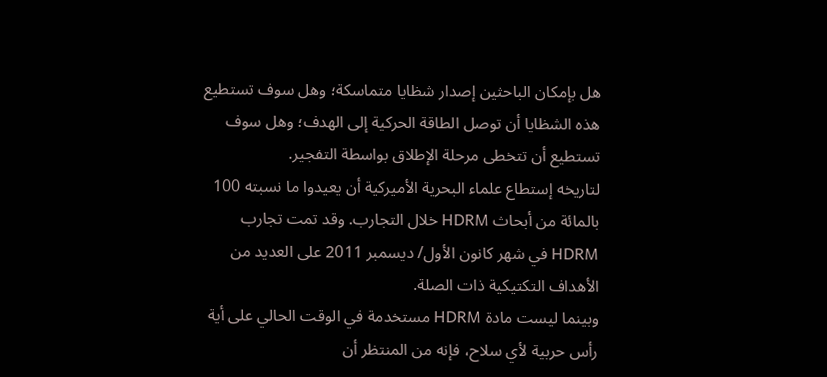هل بإمكان الباحثين إصدار شظايا متماسكة؛ وهل سوف تستطيع هذه الشظايا أن توصل الطاقة الحركية إلى الهدف؛ وهل سوف تستطيع أن تتخطى مرحلة الإطلاق بواسطة التفجير.
لتاريخه إستطاع علماء البحرية الأميركية أن يعيدوا ما نسبته 100 بالمائة من أبحاث HDRM خلال التجارب. وقد تمت تجارب HDRM في شهر كانون الأول/ ديسمبر 2011 على العديد من الأهداف التكتيكية ذات الصلة.
وبينما ليست مادة HDRM مستخدمة في الوقت الحالي على أية رأس حربية لأي سلاح، فإنه من المنتظر أن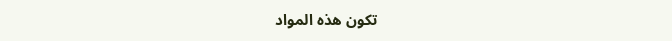تكون هذه المواد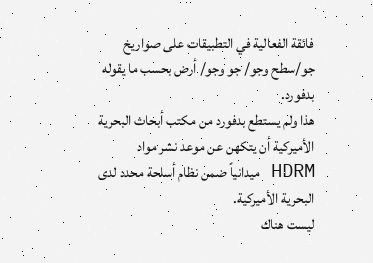فائقة الفعالية في التطبيقات على صواريخ جو/سطح وجو/ جو وجو/ أرض بحسب ما يقوله بدفورد.
هذا ولم يستطع بدفورد من مكتب أبحاث البحرية الأميركية أن يتكهن عن موعد نشر مواد HDRM ميدانياً ضمن نظام أسلحة محدد لدى البحرية الأميركية.
ليست هناك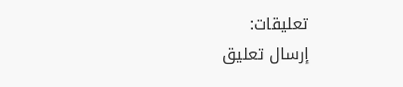تعليقات:
إرسال تعليق